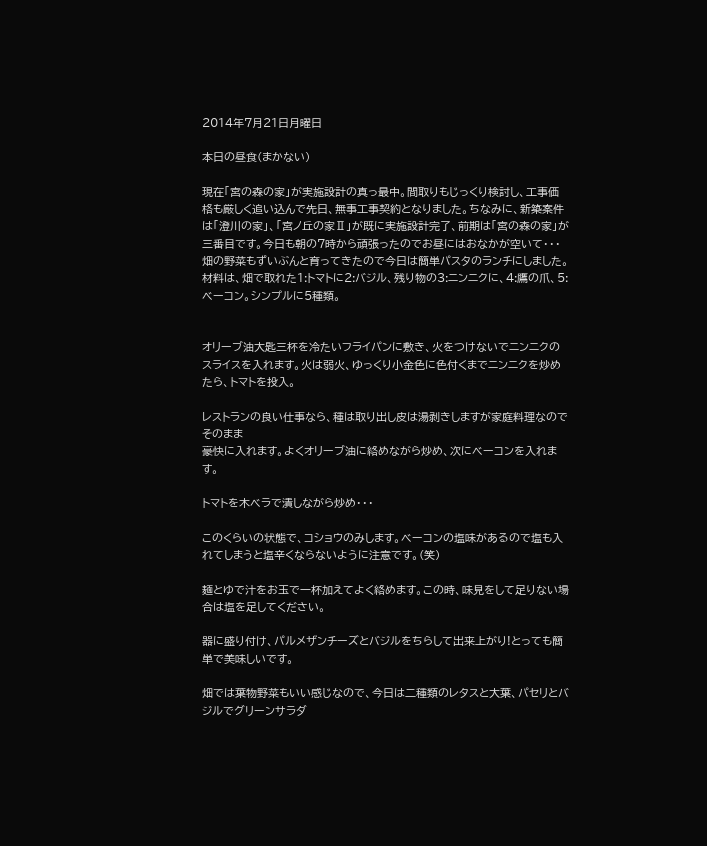2014年7月21日月曜日

本日の昼食(まかない)

現在「宮の森の家」が実施設計の真っ最中。間取りもじっくり検討し、工事価格も厳しく追い込んで先日、無事工事契約となりました。ちなみに、新築案件は「澄川の家」、「宮ノ丘の家Ⅱ」が既に実施設計完了、前期は「宮の森の家」が三番目です。今日も朝の7時から頑張ったのでお昼にはおなかが空いて・・・ 畑の野菜もずいぶんと育ってきたので今日は簡単パスタのランチにしました。
材料は、畑で取れた1:トマトに2:バジル、残り物の3:ニンニクに、4:鷹の爪、5:ベーコン。シンプルに5種類。


オリーブ油大匙三杯を冷たいフライパンに敷き、火をつけないでニンニクのスライスを入れます。火は弱火、ゆっくり小金色に色付くまでニンニクを炒めたら、トマトを投入。

レストランの良い仕事なら、種は取り出し皮は湯剥きしますが家庭料理なのでそのまま
豪快に入れます。よくオリーブ油に絡めながら炒め、次にベーコンを入れます。

トマトを木ベラで潰しながら炒め・・・

このくらいの状態で、コショウのみします。ベーコンの塩味があるので塩も入れてしまうと塩辛くならないように注意です。(笑)

麺とゆで汁をお玉で一杯加えてよく絡めます。この時、味見をして足りない場合は塩を足してください。

器に盛り付け、パルメザンチーズとバジルをちらして出来上がり!とっても簡単で美味しいです。

畑では葉物野菜もいい感じなので、今日は二種類のレタスと大葉、パセリとバジルでグリーンサラダ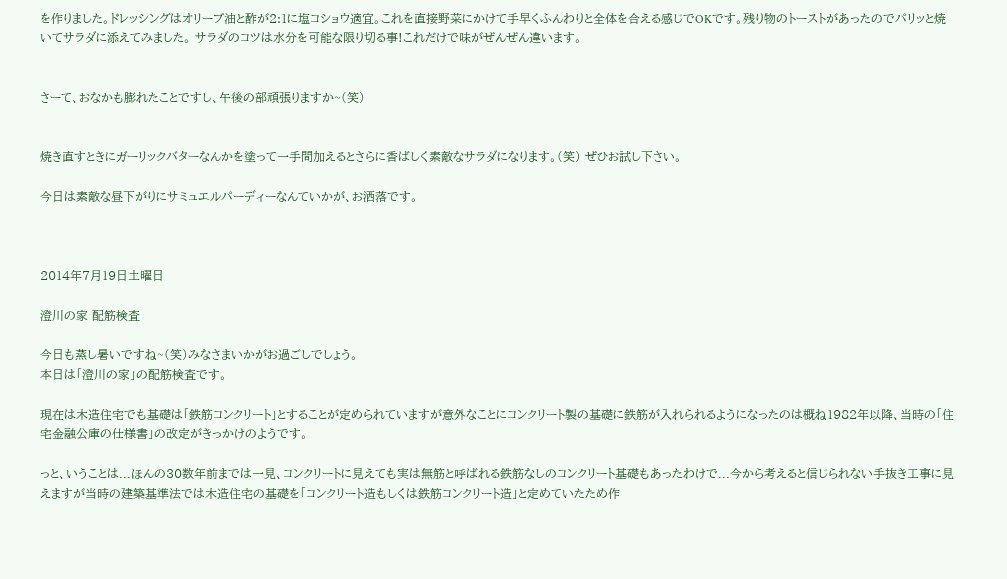を作りました。ドレッシングはオリーブ油と酢が2:1に塩コショウ適宜。これを直接野菜にかけて手早くふんわりと全体を合える感じでOKです。残り物のトーストがあったのでパリッと焼いてサラダに添えてみました。 サラダのコツは水分を可能な限り切る事!これだけで味がぜんぜん違います。


さーて、おなかも膨れたことですし、午後の部頑張りますか~(笑)


焼き直すときにガーリックバターなんかを塗って一手間加えるとさらに香ばしく素敵なサラダになります。(笑) ぜひお試し下さい。

今日は素敵な昼下がりにサミュエルパーディーなんていかが、お洒落です。



2014年7月19日土曜日

澄川の家 配筋検査

今日も蒸し暑いですね~(笑)みなさまいかがお過ごしでしょう。
本日は「澄川の家」の配筋検査です。

現在は木造住宅でも基礎は「鉄筋コンクリート」とすることが定められていますが意外なことにコンクリート製の基礎に鉄筋が入れられるようになったのは概ね1982年以降、当時の「住宅金融公庫の仕様書」の改定がきっかけのようです。

っと、いうことは...ほんの30数年前までは一見、コンクリートに見えても実は無筋と呼ばれる鉄筋なしのコンクリート基礎もあったわけで...今から考えると信じられない手抜き工事に見えますが当時の建築基準法では木造住宅の基礎を「コンクリート造もしくは鉄筋コンクリート造」と定めていたため作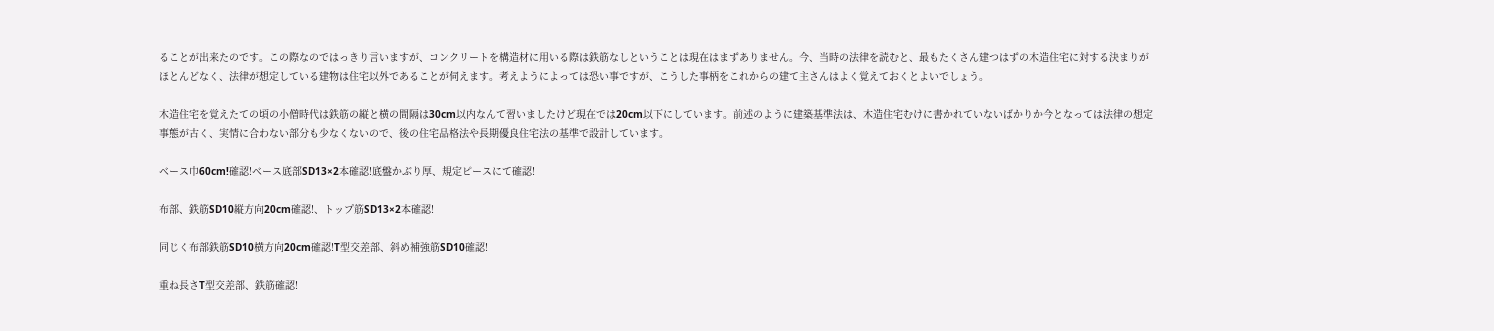ることが出来たのです。この際なのではっきり言いますが、コンクリートを構造材に用いる際は鉄筋なしということは現在はまずありません。今、当時の法律を読むと、最もたくさん建つはずの木造住宅に対する決まりがほとんどなく、法律が想定している建物は住宅以外であることが伺えます。考えようによっては恐い事ですが、こうした事柄をこれからの建て主さんはよく覚えておくとよいでしょう。

木造住宅を覚えたての頃の小僧時代は鉄筋の縦と横の間隔は30cm以内なんて習いましたけど現在では20cm以下にしています。前述のように建築基準法は、木造住宅むけに書かれていないばかりか今となっては法律の想定事態が古く、実情に合わない部分も少なくないので、後の住宅品格法や長期優良住宅法の基準で設計しています。

ベース巾60cm!確認!ベース底部SD13×2本確認!底盤かぶり厚、規定ピースにて確認!

布部、鉄筋SD10縦方向20cm確認!、トップ筋SD13×2本確認!

同じく布部鉄筋SD10横方向20cm確認!T型交差部、斜め補強筋SD10確認!

重ね長さT型交差部、鉄筋確認!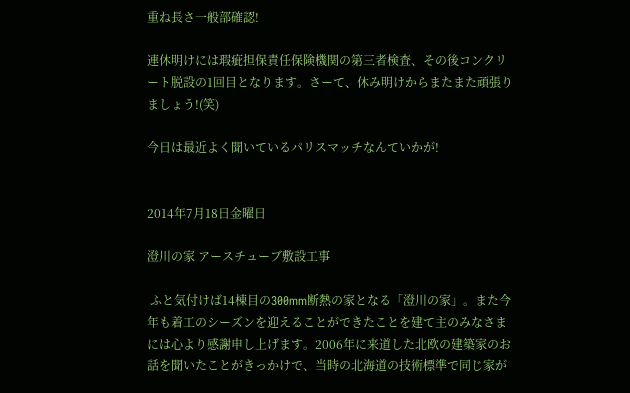重ね長さ一般部確認!

連休明けには瑕疵担保責任保険機関の第三者検査、その後コンクリート脱設の1回目となります。さーて、休み明けからまたまた頑張りましょう!(笑)

今日は最近よく聞いているパリスマッチなんていかが!


2014年7月18日金曜日

澄川の家 アースチューブ敷設工事

 ふと気付けば14棟目の300mm断熱の家となる「澄川の家」。また今年も着工のシーズンを迎えることができたことを建て主のみなさまには心より感謝申し上げます。2006年に来道した北欧の建築家のお話を聞いたことがきっかけで、当時の北海道の技術標準で同じ家が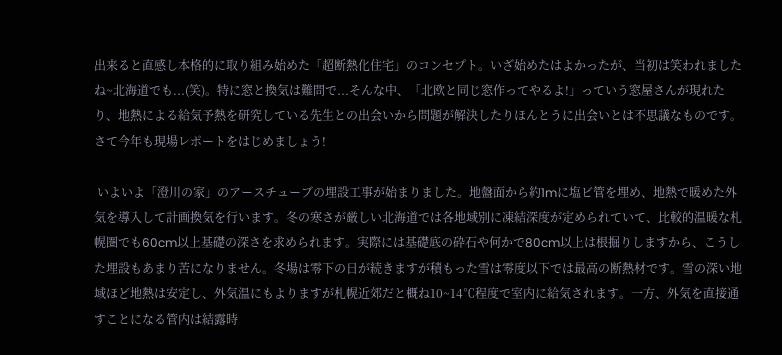出来ると直感し本格的に取り組み始めた「超断熱化住宅」のコンセプト。いざ始めたはよかったが、当初は笑われましたね~北海道でも...(笑)。特に窓と換気は難問で...そんな中、「北欧と同じ窓作ってやるよ!」っていう窓屋さんが現れたり、地熱による給気予熱を研究している先生との出会いから問題が解決したりほんとうに出会いとは不思議なものです。さて今年も現場レポートをはじめましょう!

 いよいよ「澄川の家」のアースチューブの埋設工事が始まりました。地盤面から約1mに塩ビ管を埋め、地熱で暖めた外気を導入して計画換気を行います。冬の寒さが厳しい北海道では各地域別に凍結深度が定められていて、比較的温暖な札幌圏でも60cm以上基礎の深さを求められます。実際には基礎底の砕石や何かで80cm以上は根掘りしますから、こうした埋設もあまり苦になりません。冬場は零下の日が続きますが積もった雪は零度以下では最高の断熱材です。雪の深い地域ほど地熱は安定し、外気温にもよりますが札幌近郊だと概ね10~14℃程度で室内に給気されます。一方、外気を直接通すことになる管内は結露時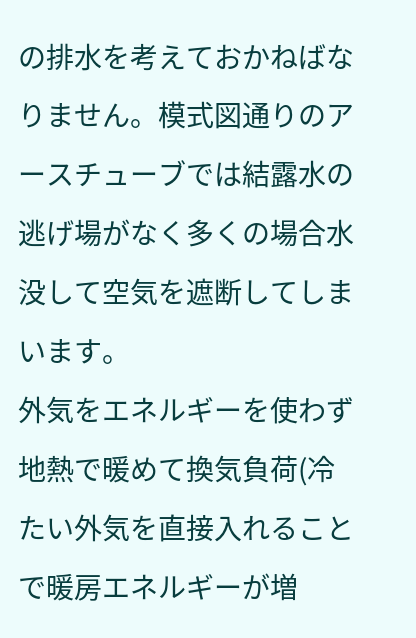の排水を考えておかねばなりません。模式図通りのアースチューブでは結露水の逃げ場がなく多くの場合水没して空気を遮断してしまいます。
外気をエネルギーを使わず地熱で暖めて換気負荷(冷たい外気を直接入れることで暖房エネルギーが増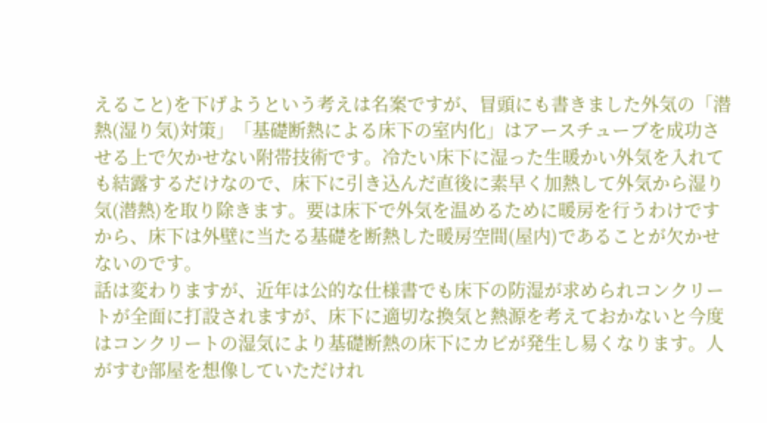えること)を下げようという考えは名案ですが、冒頭にも書きました外気の「潜熱(湿り気)対策」「基礎断熱による床下の室内化」はアースチューブを成功させる上で欠かせない附帯技術です。冷たい床下に湿った生暖かい外気を入れても結露するだけなので、床下に引き込んだ直後に素早く加熱して外気から湿り気(潜熱)を取り除きます。要は床下で外気を温めるために暖房を行うわけですから、床下は外壁に当たる基礎を断熱した暖房空間(屋内)であることが欠かせないのです。
話は変わりますが、近年は公的な仕様書でも床下の防湿が求められコンクリートが全面に打設されますが、床下に適切な換気と熱源を考えておかないと今度はコンクリートの湿気により基礎断熱の床下にカビが発生し易くなります。人がすむ部屋を想像していただけれ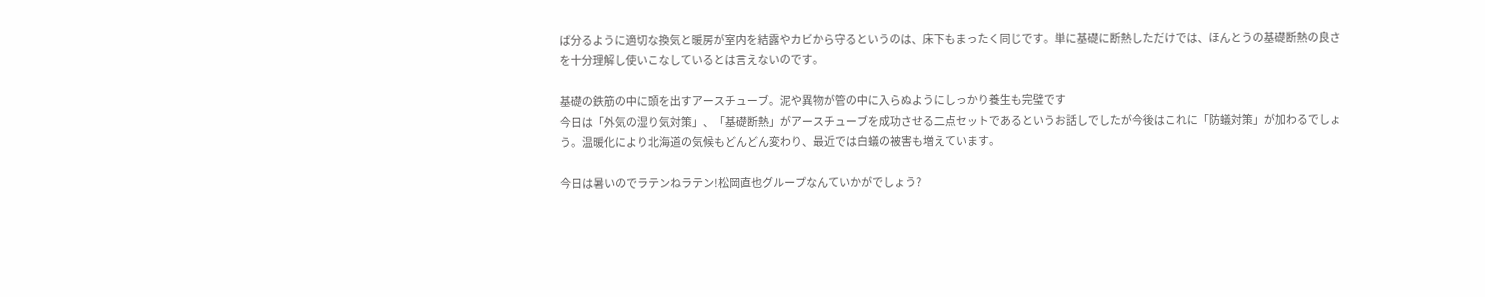ば分るように適切な換気と暖房が室内を結露やカビから守るというのは、床下もまったく同じです。単に基礎に断熱しただけでは、ほんとうの基礎断熱の良さを十分理解し使いこなしているとは言えないのです。

基礎の鉄筋の中に頭を出すアースチューブ。泥や異物が管の中に入らぬようにしっかり養生も完璧です
今日は「外気の湿り気対策」、「基礎断熱」がアースチューブを成功させる二点セットであるというお話しでしたが今後はこれに「防蟻対策」が加わるでしょう。温暖化により北海道の気候もどんどん変わり、最近では白蟻の被害も増えています。

今日は暑いのでラテンねラテン!松岡直也グループなんていかがでしょう?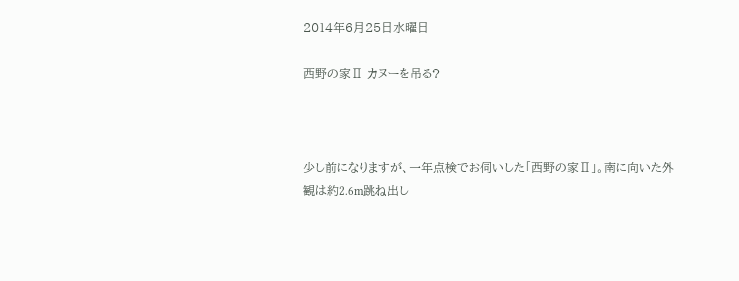2014年6月25日水曜日

西野の家Ⅱ カヌーを吊る?



少し前になりますが、一年点検でお伺いした「西野の家Ⅱ」。南に向いた外観は約2.6m跳ね出し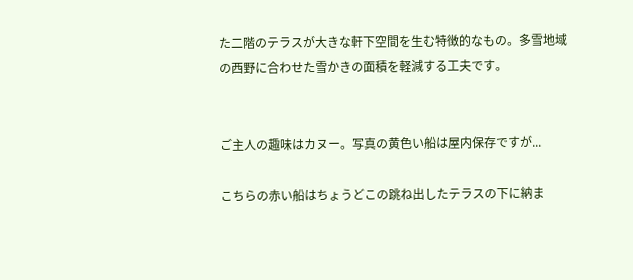た二階のテラスが大きな軒下空間を生む特徴的なもの。多雪地域の西野に合わせた雪かきの面積を軽減する工夫です。


ご主人の趣味はカヌー。写真の黄色い船は屋内保存ですが...

こちらの赤い船はちょうどこの跳ね出したテラスの下に納ま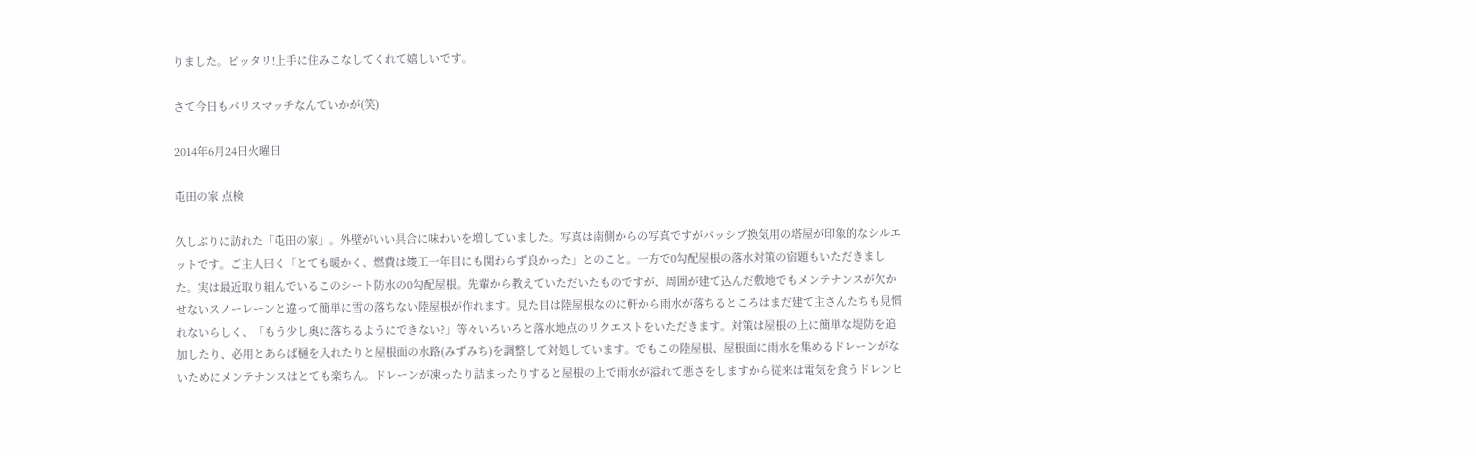りました。ピッタリ!上手に住みこなしてくれて嬉しいです。

さて今日もパリスマッチなんていかが(笑)

2014年6月24日火曜日

屯田の家 点検

久しぶりに訪れた「屯田の家」。外壁がいい具合に味わいを増していました。写真は南側からの写真ですがパッシブ換気用の塔屋が印象的なシルエットです。ご主人曰く「とても暖かく、燃費は竣工一年目にも関わらず良かった」とのこと。一方で0勾配屋根の落水対策の宿題もいただきました。実は最近取り組んでいるこのシート防水の0勾配屋根。先輩から教えていただいたものですが、周囲が建て込んだ敷地でもメンテナンスが欠かせないスノーレーンと違って簡単に雪の落ちない陸屋根が作れます。見た目は陸屋根なのに軒から雨水が落ちるところはまだ建て主さんたちも見慣れないらしく、「もう少し奥に落ちるようにできない?」等々いろいろと落水地点のリクエストをいただきます。対策は屋根の上に簡単な堤防を追加したり、必用とあらば樋を入れたりと屋根面の水路(みずみち)を調整して対処しています。でもこの陸屋根、屋根面に雨水を集めるドレーンがないためにメンテナンスはとても楽ちん。ドレーンが凍ったり詰まったりすると屋根の上で雨水が溢れて悪さをしますから従来は電気を食うドレンヒ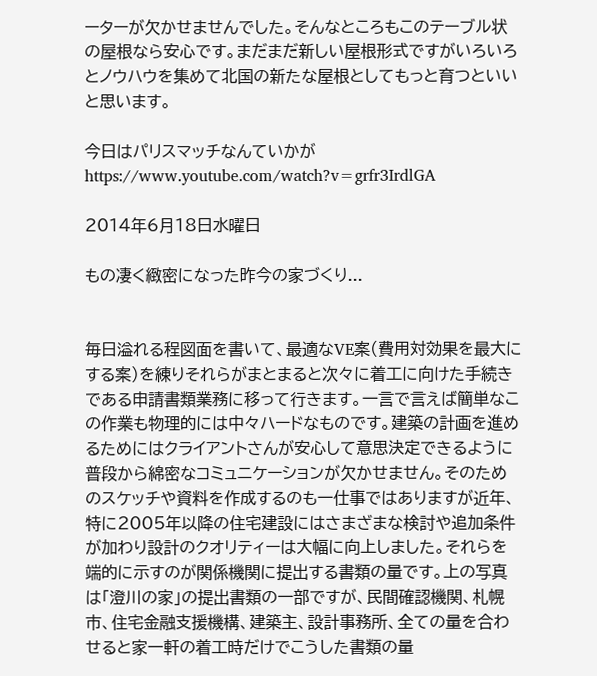ーターが欠かせませんでした。そんなところもこのテーブル状の屋根なら安心です。まだまだ新しい屋根形式ですがいろいろとノウハウを集めて北国の新たな屋根としてもっと育つといいと思います。

今日はパリスマッチなんていかが https://www.youtube.com/watch?v=grfr3IrdlGA

2014年6月18日水曜日

もの凄く緻密になった昨今の家づくり...


毎日溢れる程図面を書いて、最適なVE案(費用対効果を最大にする案)を練りそれらがまとまると次々に着工に向けた手続きである申請書類業務に移って行きます。一言で言えば簡単なこの作業も物理的には中々ハードなものです。建築の計画を進めるためにはクライアントさんが安心して意思決定できるように普段から綿密なコミュニケーションが欠かせません。そのためのスケッチや資料を作成するのも一仕事ではありますが近年、特に2005年以降の住宅建設にはさまざまな検討や追加条件が加わり設計のクオリティーは大幅に向上しました。それらを端的に示すのが関係機関に提出する書類の量です。上の写真は「澄川の家」の提出書類の一部ですが、民間確認機関、札幌市、住宅金融支援機構、建築主、設計事務所、全ての量を合わせると家一軒の着工時だけでこうした書類の量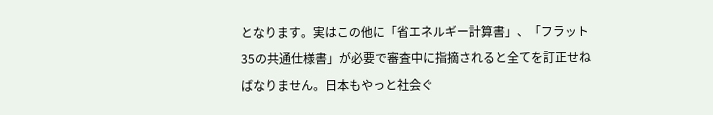となります。実はこの他に「省エネルギー計算書」、「フラット35の共通仕様書」が必要で審査中に指摘されると全てを訂正せねばなりません。日本もやっと社会ぐ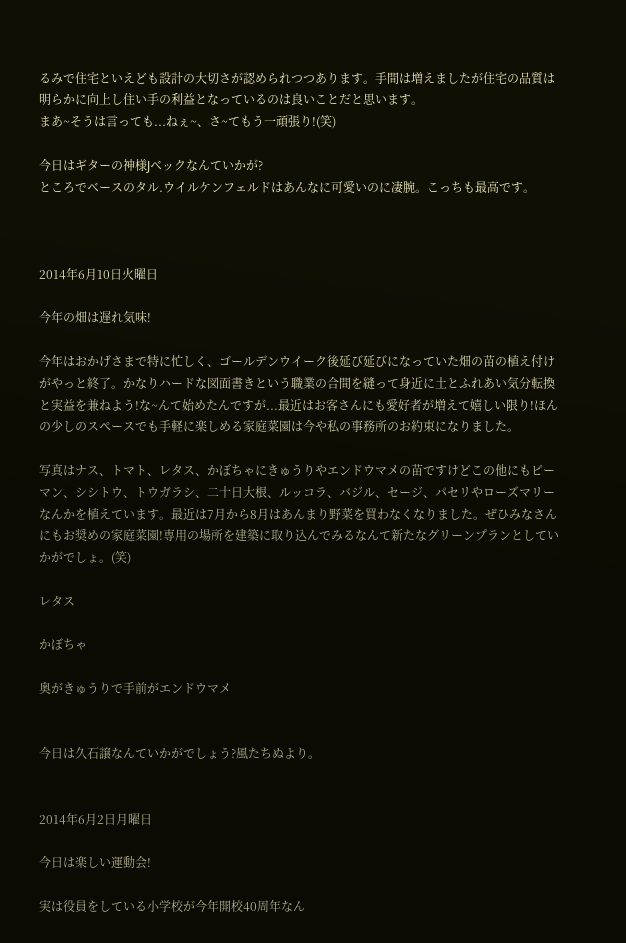るみで住宅といえども設計の大切さが認められつつあります。手間は増えましたが住宅の品質は明らかに向上し住い手の利益となっているのは良いことだと思います。
まあ~そうは言っても...ねぇ~、さ~てもう一頑張り!(笑)

今日はギターの神様Jベックなんていかが?
ところでベースのタル.ウイルケンフェルドはあんなに可愛いのに凄腕。こっちも最高です。



2014年6月10日火曜日

今年の畑は遅れ気味!

今年はおかげさまで特に忙しく、ゴールデンウイーク後延び延びになっていた畑の苗の植え付けがやっと終了。かなりハードな図面書きという職業の合間を縫って身近に土とふれあい気分転換と実益を兼ねよう!な~んて始めたんですが...最近はお客さんにも愛好者が増えて嬉しい限り!ほんの少しのスペースでも手軽に楽しめる家庭菜園は今や私の事務所のお約束になりました。

写真はナス、トマト、レタス、かぼちゃにきゅうりやエンドウマメの苗ですけどこの他にもピーマン、シシトウ、トウガラシ、二十日大根、ルッコラ、バジル、セージ、パセリやローズマリーなんかを植えています。最近は7月から8月はあんまり野菜を買わなくなりました。ぜひみなさんにもお奨めの家庭菜園!専用の場所を建築に取り込んでみるなんて新たなグリーンプランとしていかがでしょ。(笑)

レタス

かぼちゃ

奥がきゅうりで手前がエンドウマメ


今日は久石譲なんていかがでしょう?風たちぬより。


2014年6月2日月曜日

今日は楽しい運動会!

実は役員をしている小学校が今年開校40周年なん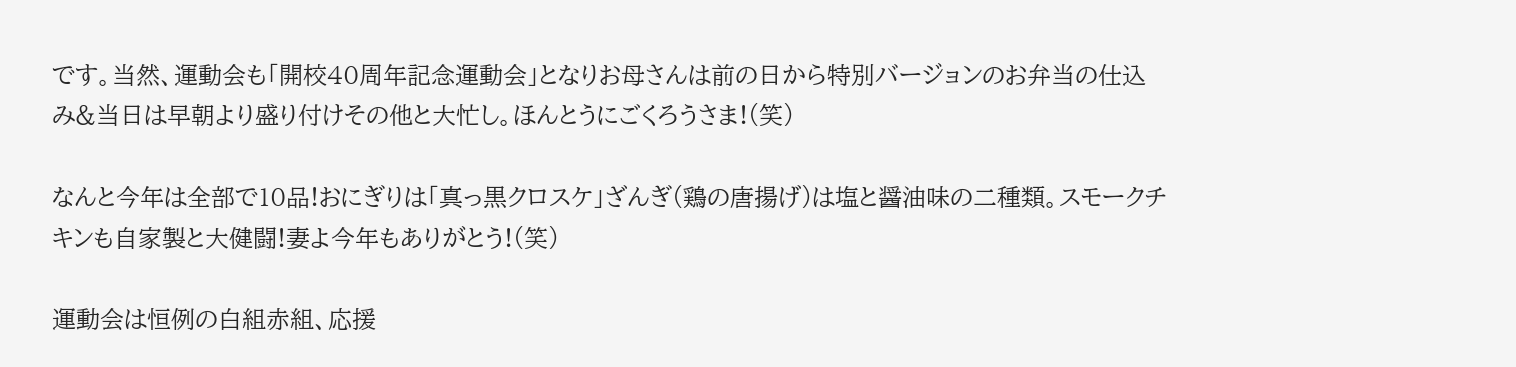です。当然、運動会も「開校40周年記念運動会」となりお母さんは前の日から特別バージョンのお弁当の仕込み&当日は早朝より盛り付けその他と大忙し。ほんとうにごくろうさま!(笑)

なんと今年は全部で10品!おにぎりは「真っ黒クロスケ」ざんぎ(鶏の唐揚げ)は塩と醤油味の二種類。スモークチキンも自家製と大健闘!妻よ今年もありがとう!(笑)

運動会は恒例の白組赤組、応援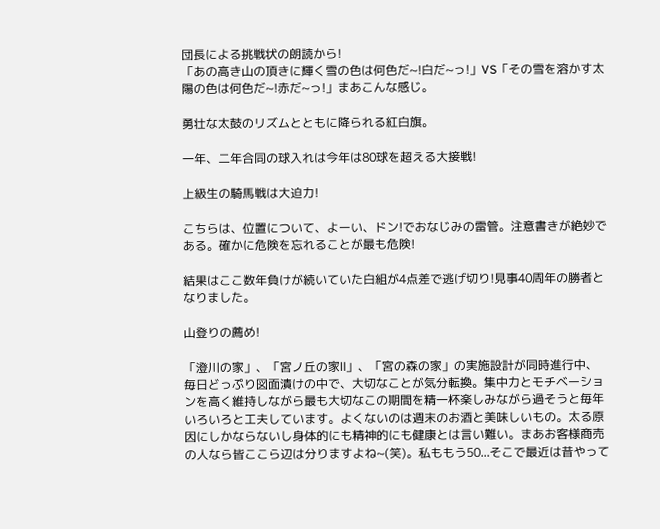団長による挑戦状の朗読から!
「あの高き山の頂きに輝く雪の色は何色だ~!白だ~っ!」VS「その雪を溶かす太陽の色は何色だ~!赤だ~っ!」まあこんな感じ。

勇壮な太鼓のリズムとともに降られる紅白旗。

一年、二年合同の球入れは今年は80球を超える大接戦!

上級生の騎馬戦は大迫力!

こちらは、位置について、よーい、ドン!でおなじみの雷管。注意書きが絶妙である。確かに危険を忘れることが最も危険!

結果はここ数年負けが続いていた白組が4点差で逃げ切り!見事40周年の勝者となりました。

山登りの薦め!

「澄川の家」、「宮ノ丘の家Ⅱ」、「宮の森の家」の実施設計が同時進行中、毎日どっぷり図面漬けの中で、大切なことが気分転換。集中力とモチベーションを高く維持しながら最も大切なこの期間を精一杯楽しみながら過そうと毎年いろいろと工夫しています。よくないのは週末のお酒と美味しいもの。太る原因にしかならないし身体的にも精神的にも健康とは言い難い。まあお客様商売の人なら皆ここら辺は分りますよね~(笑)。私ももう50...そこで最近は昔やって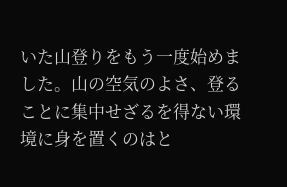いた山登りをもう一度始めました。山の空気のよさ、登ることに集中せざるを得ない環境に身を置くのはと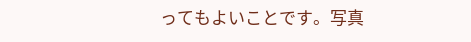ってもよいことです。写真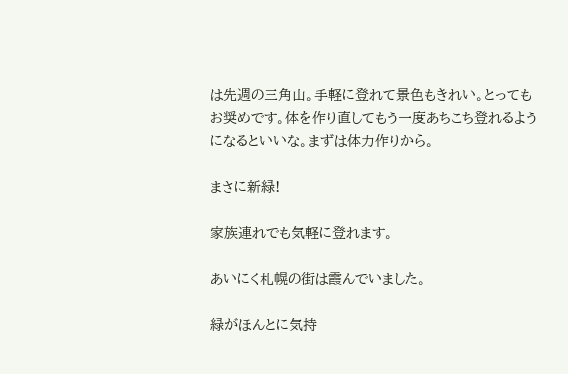は先週の三角山。手軽に登れて景色もきれい。とってもお奨めです。体を作り直してもう一度あちこち登れるようになるといいな。まずは体力作りから。

まさに新緑!

家族連れでも気軽に登れます。

あいにく札幌の街は霞んでいました。

緑がほんとに気持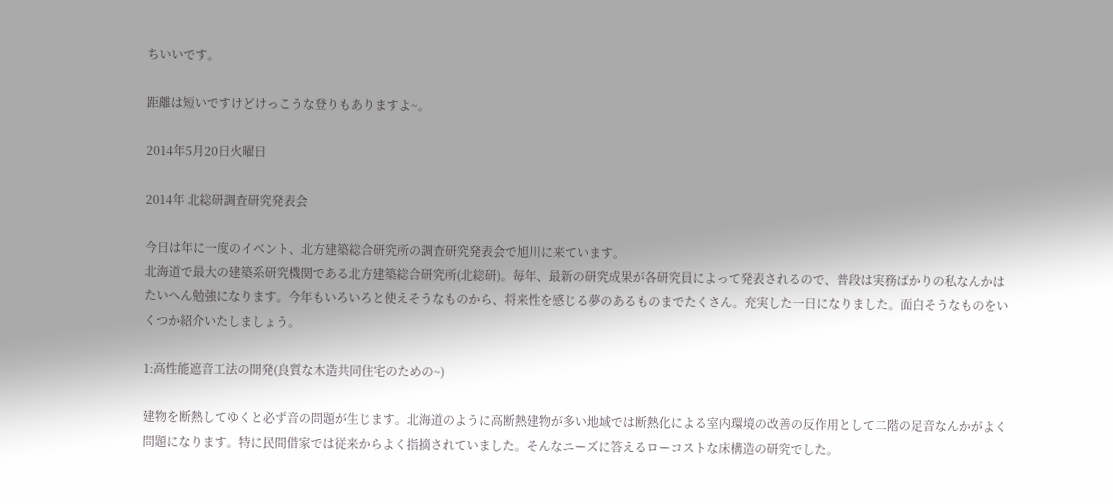ちいいです。

距離は短いですけどけっこうな登りもありますよ~。

2014年5月20日火曜日

2014年 北総研調査研究発表会

今日は年に一度のイベント、北方建築総合研究所の調査研究発表会で旭川に来ています。
北海道で最大の建築系研究機関である北方建築総合研究所(北総研)。毎年、最新の研究成果が各研究員によって発表されるので、普段は実務ばかりの私なんかはたいへん勉強になります。今年もいろいろと使えそうなものから、将来性を感じる夢のあるものまでたくさん。充実した一日になりました。面白そうなものをいくつか紹介いたしましょう。

1:高性能遮音工法の開発(良質な木造共同住宅のための~)

建物を断熱してゆくと必ず音の問題が生じます。北海道のように高断熱建物が多い地域では断熱化による室内環境の改善の反作用として二階の足音なんかがよく問題になります。特に民間借家では従来からよく指摘されていました。そんなニーズに答えるローコストな床構造の研究でした。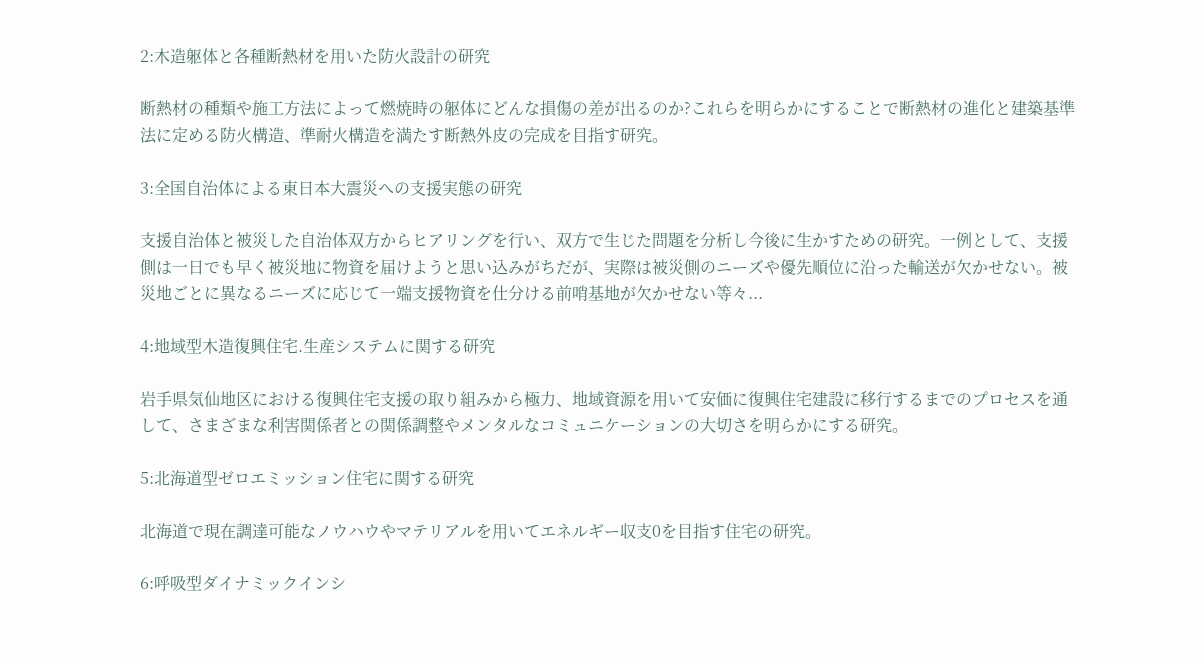2:木造躯体と各種断熱材を用いた防火設計の研究

断熱材の種類や施工方法によって燃焼時の躯体にどんな損傷の差が出るのか?これらを明らかにすることで断熱材の進化と建築基準法に定める防火構造、準耐火構造を満たす断熱外皮の完成を目指す研究。

3:全国自治体による東日本大震災への支援実態の研究

支援自治体と被災した自治体双方からヒアリングを行い、双方で生じた問題を分析し今後に生かすための研究。一例として、支援側は一日でも早く被災地に物資を届けようと思い込みがちだが、実際は被災側のニーズや優先順位に沿った輸送が欠かせない。被災地ごとに異なるニーズに応じて一端支援物資を仕分ける前哨基地が欠かせない等々...

4:地域型木造復興住宅.生産システムに関する研究

岩手県気仙地区における復興住宅支援の取り組みから極力、地域資源を用いて安価に復興住宅建設に移行するまでのプロセスを通して、さまざまな利害関係者との関係調整やメンタルなコミュニケーションの大切さを明らかにする研究。

5:北海道型ゼロエミッション住宅に関する研究

北海道で現在調達可能なノウハウやマテリアルを用いてエネルギー収支0を目指す住宅の研究。

6:呼吸型ダイナミックインシ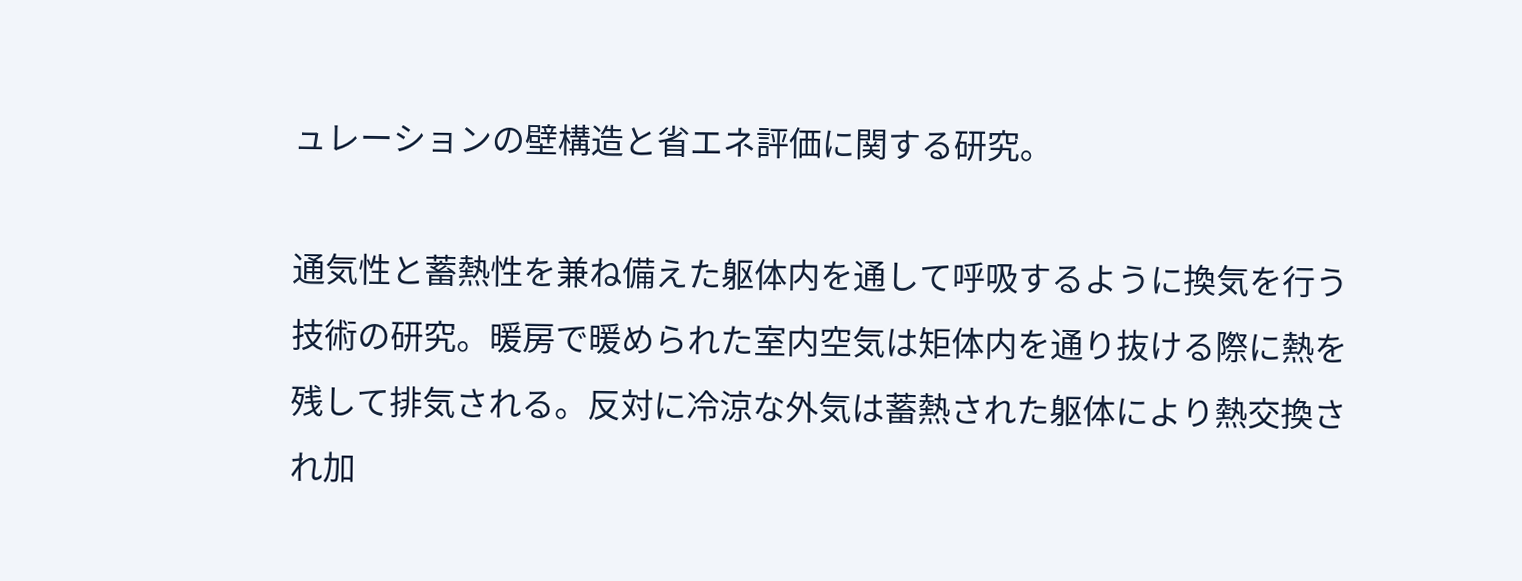ュレーションの壁構造と省エネ評価に関する研究。

通気性と蓄熱性を兼ね備えた躯体内を通して呼吸するように換気を行う技術の研究。暖房で暖められた室内空気は矩体内を通り抜ける際に熱を残して排気される。反対に冷涼な外気は蓄熱された躯体により熱交換され加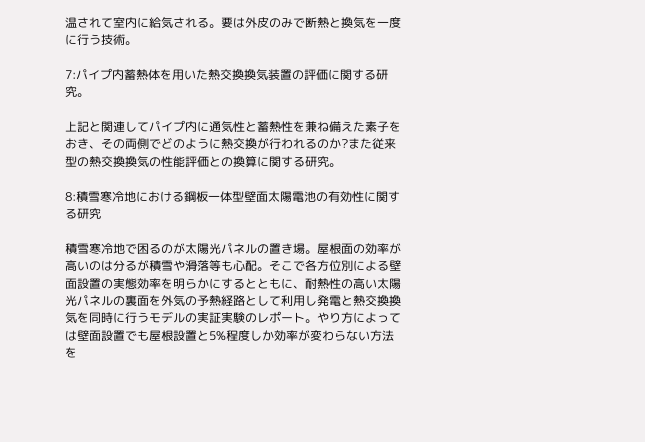温されて室内に給気される。要は外皮のみで断熱と換気を一度に行う技術。

7:パイプ内蓄熱体を用いた熱交換換気装置の評価に関する研究。

上記と関連してパイプ内に通気性と蓄熱性を兼ね備えた素子をおき、その両側でどのように熱交換が行われるのか?また従来型の熱交換換気の性能評価との換算に関する研究。

8:積雪寒冷地における鋼板一体型壁面太陽電池の有効性に関する研究

積雪寒冷地で困るのが太陽光パネルの置き場。屋根面の効率が高いのは分るが積雪や滑落等も心配。そこで各方位別による壁面設置の実態効率を明らかにするとともに、耐熱性の高い太陽光パネルの裏面を外気の予熱経路として利用し発電と熱交換換気を同時に行うモデルの実証実験のレポート。やり方によっては壁面設置でも屋根設置と5%程度しか効率が変わらない方法を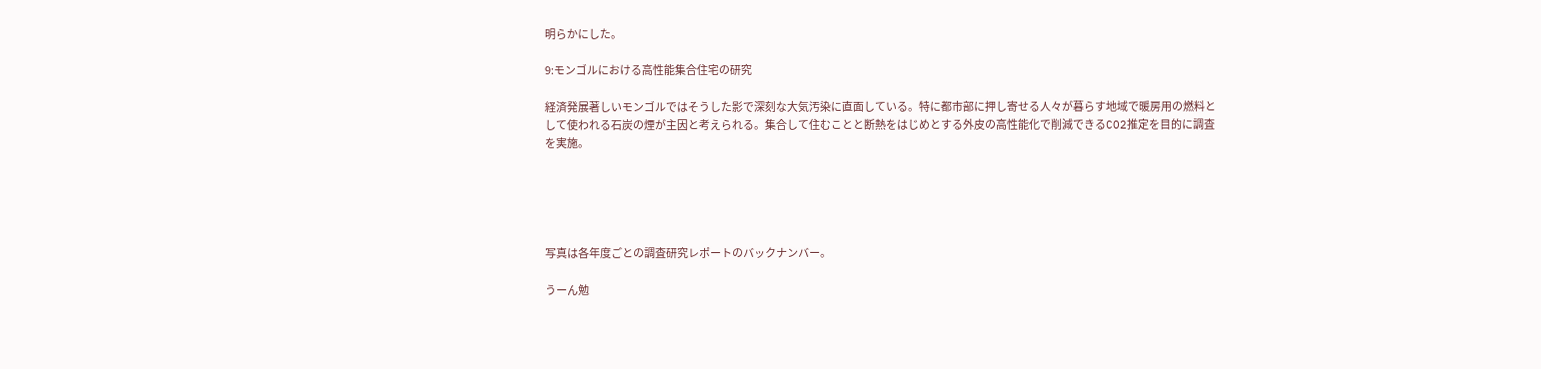明らかにした。

9:モンゴルにおける高性能集合住宅の研究

経済発展著しいモンゴルではそうした影で深刻な大気汚染に直面している。特に都市部に押し寄せる人々が暮らす地域で暖房用の燃料として使われる石炭の煙が主因と考えられる。集合して住むことと断熱をはじめとする外皮の高性能化で削減できるCO2推定を目的に調査を実施。





写真は各年度ごとの調査研究レポートのバックナンバー。

うーん勉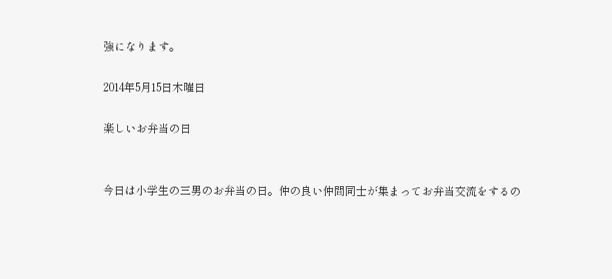強になります。

2014年5月15日木曜日

楽しいお弁当の日


今日は小学生の三男のお弁当の日。仲の良い仲間同士が集まってお弁当交流をするの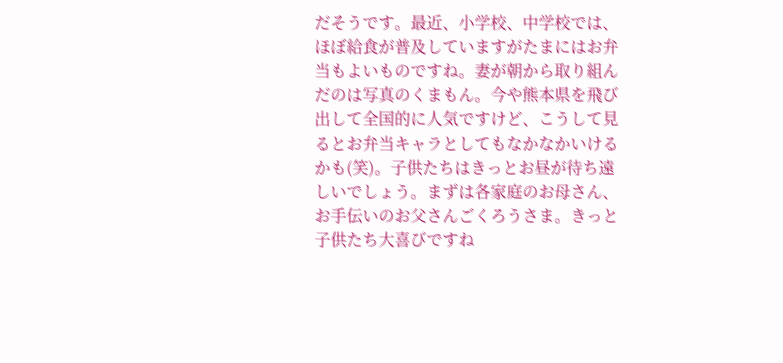だそうです。最近、小学校、中学校では、ほぼ給食が普及していますがたまにはお弁当もよいものですね。妻が朝から取り組んだのは写真のくまもん。今や熊本県を飛び出して全国的に人気ですけど、こうして見るとお弁当キャラとしてもなかなかいけるかも(笑)。子供たちはきっとお昼が待ち遠しいでしょう。まずは各家庭のお母さん、お手伝いのお父さんごくろうさま。きっと子供たち大喜びですね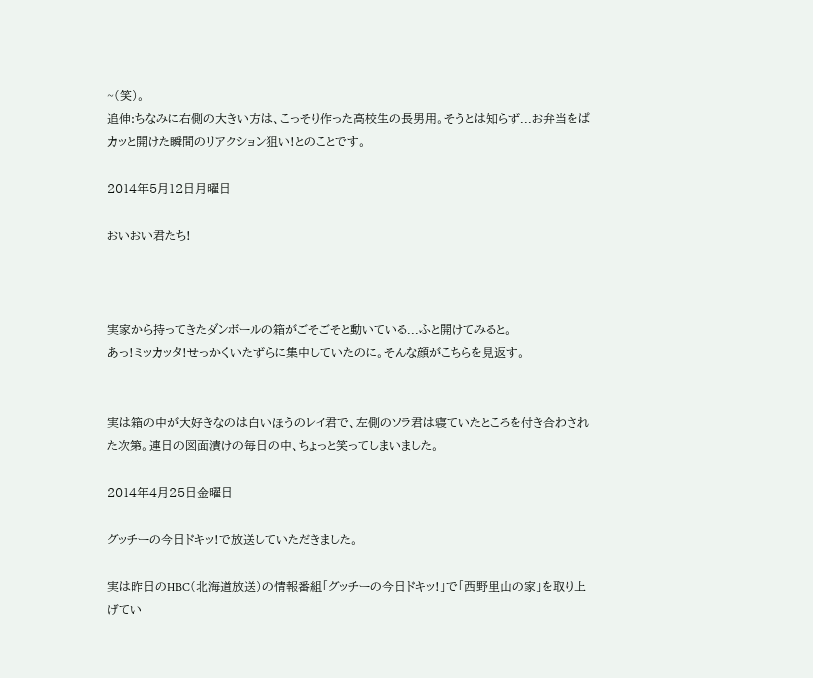~(笑)。
追伸:ちなみに右側の大きい方は、こっそり作った高校生の長男用。そうとは知らず...お弁当をぱカッと開けた瞬間のリアクション狙い!とのことです。

2014年5月12日月曜日

おいおい君たち!



実家から持ってきたダンボールの箱がごそごそと動いている...ふと開けてみると。
あっ!ミッカッタ!せっかくいたずらに集中していたのに。そんな顔がこちらを見返す。


実は箱の中が大好きなのは白いほうのレイ君で、左側のソラ君は寝ていたところを付き合わされた次第。連日の図面漬けの毎日の中、ちょっと笑ってしまいました。

2014年4月25日金曜日

グッチーの今日ドキッ!で放送していただきました。

実は昨日のHBC(北海道放送)の情報番組「グッチーの今日ドキッ!」で「西野里山の家」を取り上げてい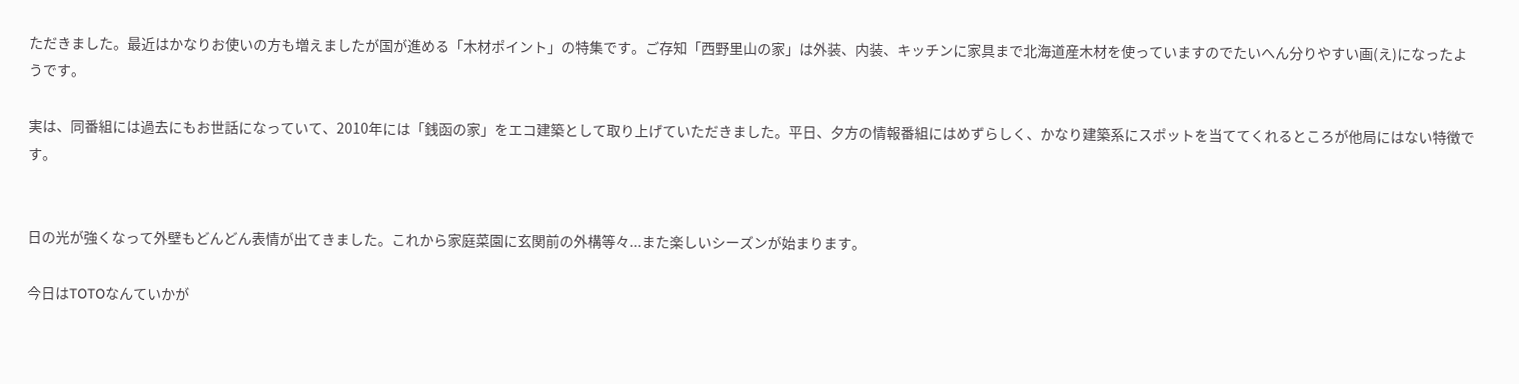ただきました。最近はかなりお使いの方も増えましたが国が進める「木材ポイント」の特集です。ご存知「西野里山の家」は外装、内装、キッチンに家具まで北海道産木材を使っていますのでたいへん分りやすい画(え)になったようです。

実は、同番組には過去にもお世話になっていて、2010年には「銭函の家」をエコ建築として取り上げていただきました。平日、夕方の情報番組にはめずらしく、かなり建築系にスポットを当ててくれるところが他局にはない特徴です。


日の光が強くなって外壁もどんどん表情が出てきました。これから家庭菜園に玄関前の外構等々...また楽しいシーズンが始まります。

今日はTOTOなんていかが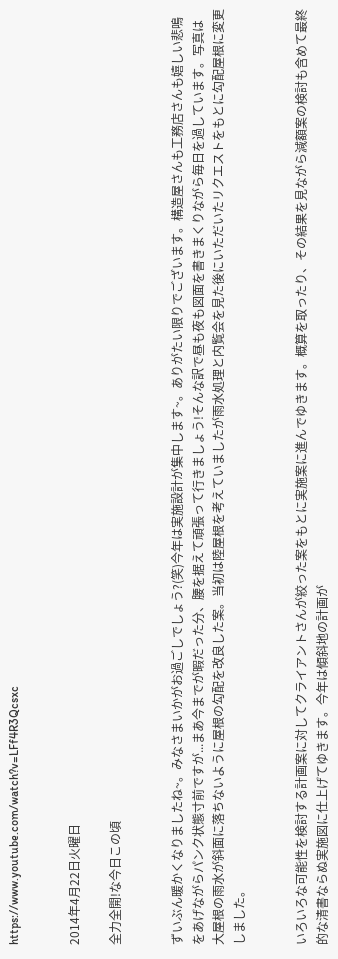https://www.youtube.com/watch?v=LFf4R3Qcsxc


2014年4月22日火曜日

全力全開!な今日この頃


ずいぶん暖かくなりましたね~。みなさまいかがお過ごしでしょう?(笑)今年は実施設計が集中します~。ありがたい限りでございます。構造屋さんも工務店さんも嬉しい悲鳴をあげながらパンク状態寸前ですが...まあ今までが暇だった分、腰を据えて頑張って行きましょう!そんな訳で昼も夜も図面を書きまくりながら毎日を過しています。写真は大屋根の雨水が斜面に落ちないように屋根の勾配を改良した案。当初は陸屋根を考えていましたが雨水処理と内覧会を見た後にいただいたリクエストをもとに勾配屋根に変更しました。


いろいろな可能性を検討する計画案に対してクライアントさんが絞った案をもとに実施案に進んでゆきます。概算を取ったり、その結果を見ながら減額案の検討も含めて最終的な清書ならぬ実施図に仕上げてゆきます。今年は傾斜地の計画が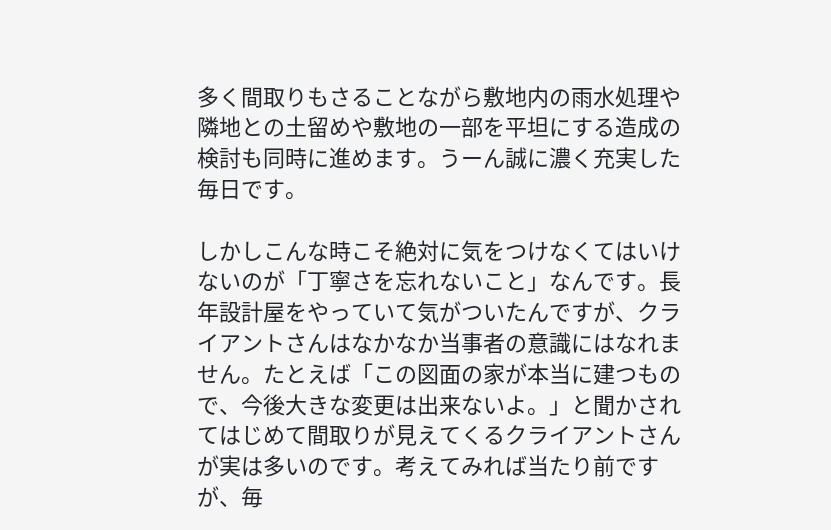多く間取りもさることながら敷地内の雨水処理や隣地との土留めや敷地の一部を平坦にする造成の検討も同時に進めます。うーん誠に濃く充実した毎日です。

しかしこんな時こそ絶対に気をつけなくてはいけないのが「丁寧さを忘れないこと」なんです。長年設計屋をやっていて気がついたんですが、クライアントさんはなかなか当事者の意識にはなれません。たとえば「この図面の家が本当に建つもので、今後大きな変更は出来ないよ。」と聞かされてはじめて間取りが見えてくるクライアントさんが実は多いのです。考えてみれば当たり前ですが、毎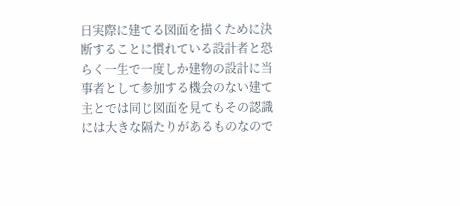日実際に建てる図面を描くために決断することに慣れている設計者と恐らく一生で一度しか建物の設計に当事者として参加する機会のない建て主とでは同じ図面を見てもその認識には大きな隔たりがあるものなので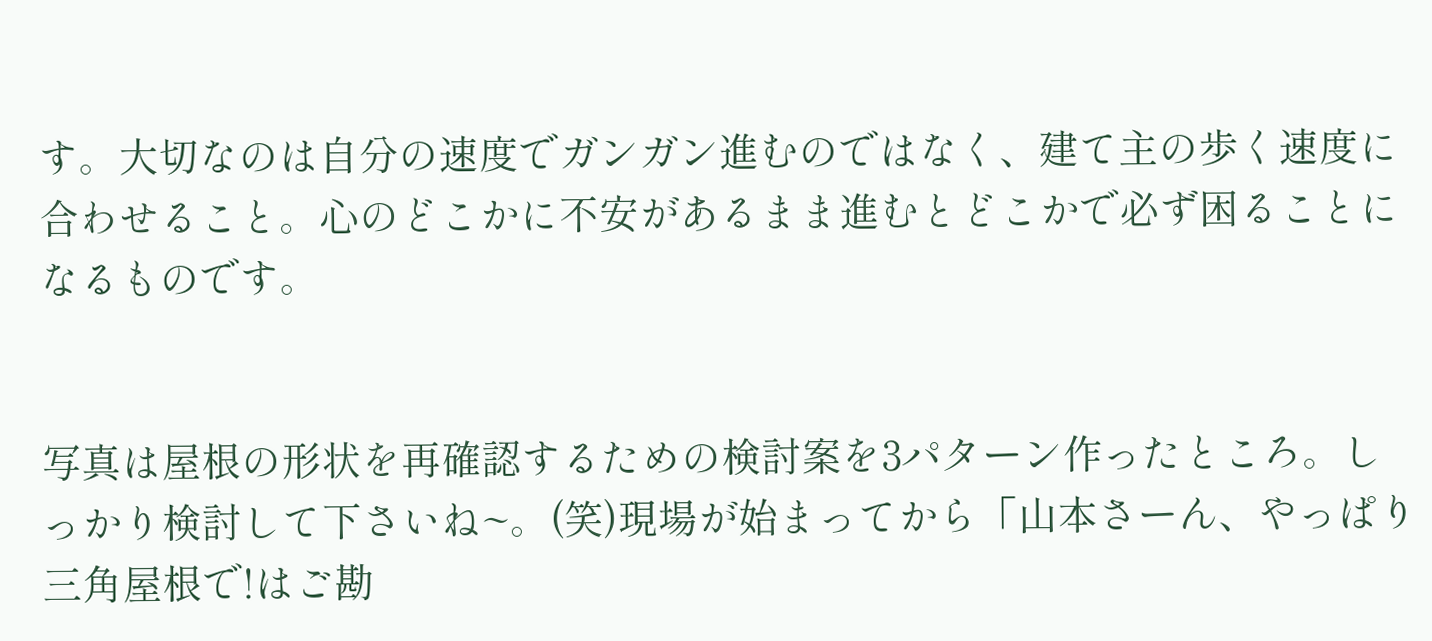す。大切なのは自分の速度でガンガン進むのではなく、建て主の歩く速度に合わせること。心のどこかに不安があるまま進むとどこかで必ず困ることになるものです。


写真は屋根の形状を再確認するための検討案を3パターン作ったところ。しっかり検討して下さいね~。(笑)現場が始まってから「山本さーん、やっぱり三角屋根で!はご勘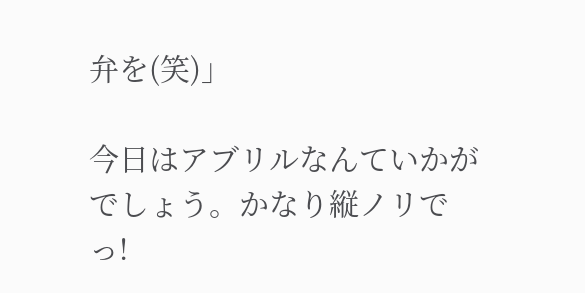弁を(笑)」

今日はアブリルなんていかがでしょう。かなり縦ノリでっ!